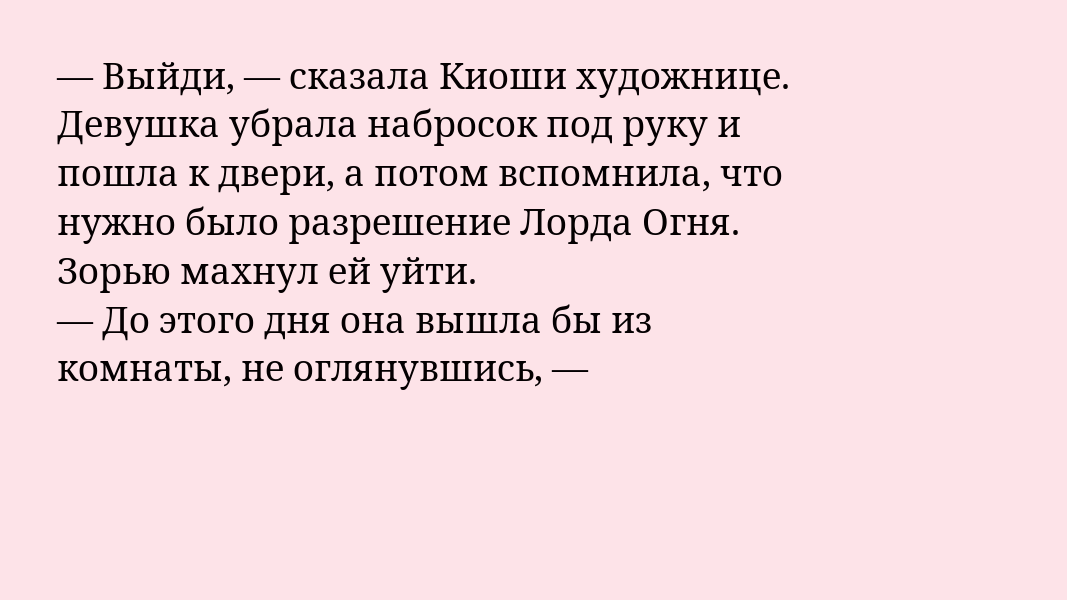— Выйди, — сказала Киоши художнице. Девушка убрала набросок под руку и пошла к двери, а потом вспомнила, что нужно было разрешение Лорда Огня. Зорью махнул ей уйти.
— До этого дня она вышла бы из комнаты, не оглянувшись, —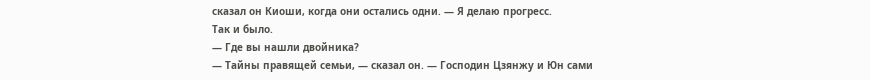сказал он Киоши, когда они остались одни. — Я делаю прогресс.
Так и было.
— Где вы нашли двойника?
— Тайны правящей семьи, — сказал он. — Господин Цзянжу и Юн сами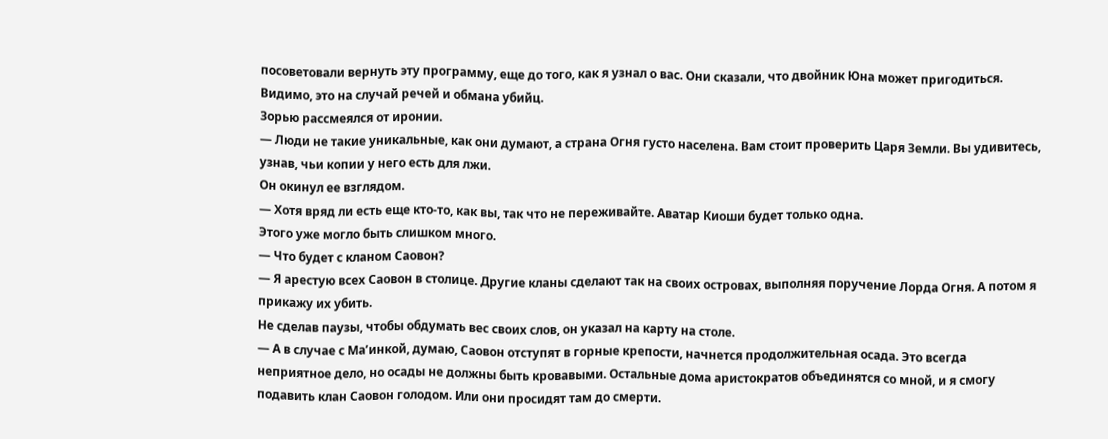посоветовали вернуть эту программу, еще до того, как я узнал о вас. Они сказали, что двойник Юна может пригодиться. Видимо, это на случай речей и обмана убийц.
Зорью рассмеялся от иронии.
— Люди не такие уникальные, как они думают, а страна Огня густо населена. Вам стоит проверить Царя Земли. Вы удивитесь, узнав, чьи копии у него есть для лжи.
Он окинул ее взглядом.
— Хотя вряд ли есть еще кто-то, как вы, так что не переживайте. Аватар Киоши будет только одна.
Этого уже могло быть слишком много.
— Что будет с кланом Саовон?
— Я арестую всех Саовон в столице. Другие кланы сделают так на своих островах, выполняя поручение Лорда Огня. А потом я прикажу их убить.
Не сделав паузы, чтобы обдумать вес своих слов, он указал на карту на столе.
— А в случае с Ма’инкой, думаю, Саовон отступят в горные крепости, начнется продолжительная осада. Это всегда неприятное дело, но осады не должны быть кровавыми. Остальные дома аристократов объединятся со мной, и я смогу подавить клан Саовон голодом. Или они просидят там до смерти.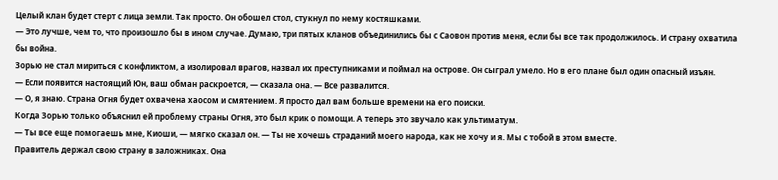Целый клан будет стерт с лица земли. Так просто. Он обошел стол, стукнул по нему костяшками.
— Это лучше, чем то, что произошло бы в ином случае. Думаю, три пятых кланов объединились бы с Саовон против меня, если бы все так продолжилось. И страну охватила бы война.
Зорью не стал мириться с конфликтом, а изолировал врагов, назвал их преступниками и поймал на острове. Он сыграл умело. Но в его плане был один опасный изъян.
— Если появится настоящий Юн, ваш обман раскроется, — сказала она. — Все развалится.
— О, я знаю. Страна Огня будет охвачена хаосом и смятением. Я просто дал вам больше времени на его поиски.
Когда Зорью только объяснил ей проблему страны Огня, это был крик о помощи. А теперь это звучало как ультиматум.
— Ты все еще помогаешь мне, Киоши, — мягко сказал он. — Ты не хочешь страданий моего народа, как не хочу и я. Мы с тобой в этом вместе.
Правитель держал свою страну в заложниках. Она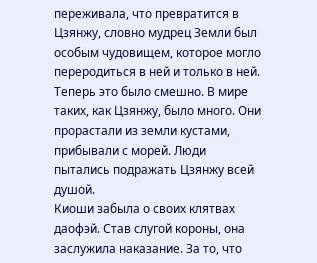переживала, что превратится в Цзянжу, словно мудрец Земли был особым чудовищем, которое могло переродиться в ней и только в ней. Теперь это было смешно. В мире таких, как Цзянжу, было много. Они прорастали из земли кустами, прибывали с морей. Люди пытались подражать Цзянжу всей душой.
Киоши забыла о своих клятвах даофэй. Став слугой короны, она заслужила наказание. За то, что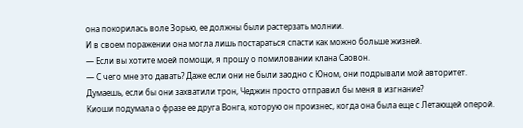она покорилась воле Зорью, ее должны были растерзать молнии.
И в своем поражении она могла лишь постараться спасти как можно больше жизней.
— Если вы хотите моей помощи, я прошу о помиловании клана Саовон.
— С чего мне это давать? Даже если они не были заодно с Юном, они подрывали мой авторитет. Думаешь, если бы они захватили трон, Чеджин просто отправил бы меня в изгнание?
Киоши подумала о фразе ее друга Вонга, которую он произнес, когда она была еще с Летающей оперой.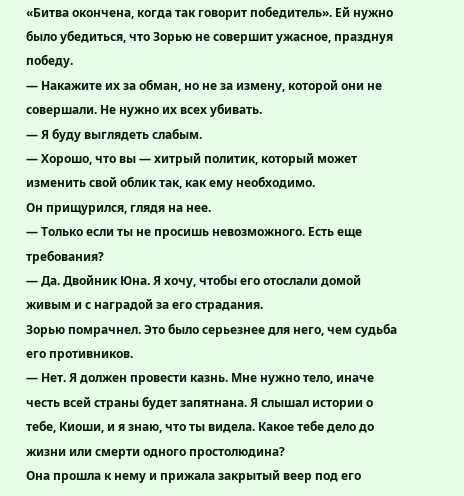«Битва окончена, когда так говорит победитель». Ей нужно было убедиться, что Зорью не совершит ужасное, празднуя победу.
— Накажите их за обман, но не за измену, которой они не совершали. Не нужно их всех убивать.
— Я буду выглядеть слабым.
— Хорошо, что вы — хитрый политик, который может изменить свой облик так, как ему необходимо.
Он прищурился, глядя на нее.
— Только если ты не просишь невозможного. Есть еще требования?
— Да. Двойник Юна. Я хочу, чтобы его отослали домой живым и с наградой за его страдания.
Зорью помрачнел. Это было серьезнее для него, чем судьба его противников.
— Нет. Я должен провести казнь. Мне нужно тело, иначе честь всей страны будет запятнана. Я слышал истории о тебе, Киоши, и я знаю, что ты видела. Какое тебе дело до жизни или смерти одного простолюдина?
Она прошла к нему и прижала закрытый веер под его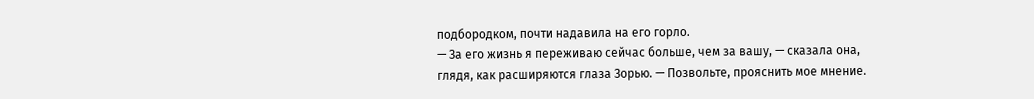подбородком, почти надавила на его горло.
— За его жизнь я переживаю сейчас больше, чем за вашу, — сказала она, глядя, как расширяются глаза Зорью. — Позвольте, прояснить мое мнение.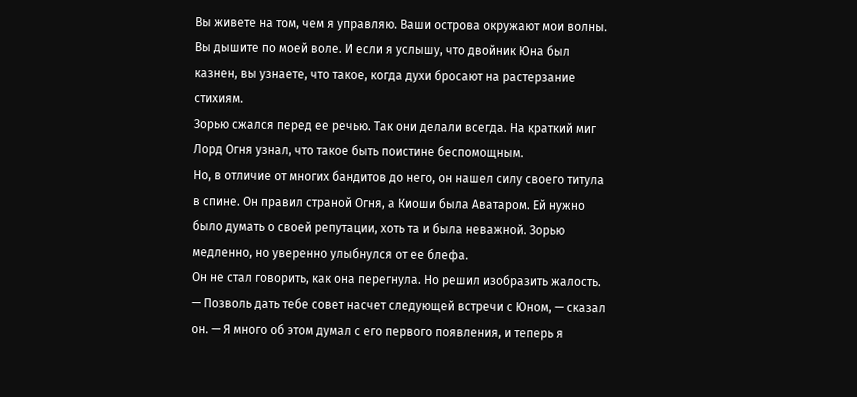Вы живете на том, чем я управляю. Ваши острова окружают мои волны. Вы дышите по моей воле. И если я услышу, что двойник Юна был казнен, вы узнаете, что такое, когда духи бросают на растерзание стихиям.
Зорью сжался перед ее речью. Так они делали всегда. На краткий миг Лорд Огня узнал, что такое быть поистине беспомощным.
Но, в отличие от многих бандитов до него, он нашел силу своего титула в спине. Он правил страной Огня, а Киоши была Аватаром. Ей нужно было думать о своей репутации, хоть та и была неважной. Зорью медленно, но уверенно улыбнулся от ее блефа.
Он не стал говорить, как она перегнула. Но решил изобразить жалость.
— Позволь дать тебе совет насчет следующей встречи с Юном, — сказал он. — Я много об этом думал с его первого появления, и теперь я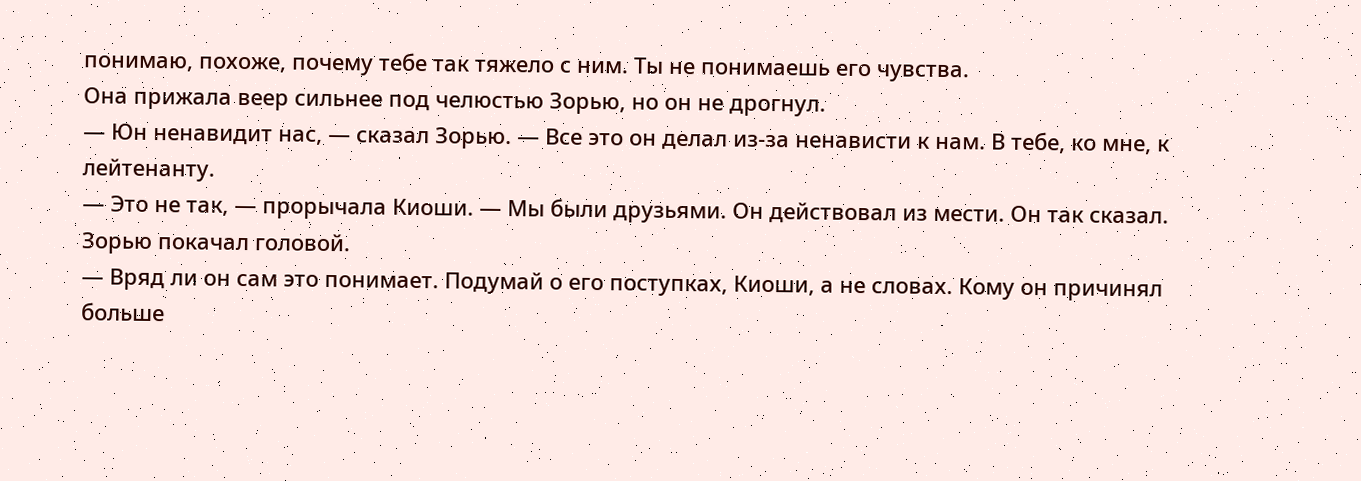понимаю, похоже, почему тебе так тяжело с ним. Ты не понимаешь его чувства.
Она прижала веер сильнее под челюстью Зорью, но он не дрогнул.
— Юн ненавидит нас, — сказал Зорью. — Все это он делал из-за ненависти к нам. В тебе, ко мне, к лейтенанту.
— Это не так, — прорычала Киоши. — Мы были друзьями. Он действовал из мести. Он так сказал.
Зорью покачал головой.
— Вряд ли он сам это понимает. Подумай о его поступках, Киоши, а не словах. Кому он причинял больше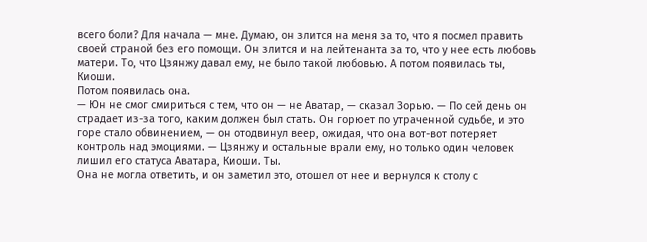всего боли? Для начала — мне. Думаю, он злится на меня за то, что я посмел править своей страной без его помощи. Он злится и на лейтенанта за то, что у нее есть любовь матери. То, что Цзянжу давал ему, не было такой любовью. А потом появилась ты, Киоши.
Потом появилась она.
— Юн не смог смириться с тем, что он — не Аватар, — сказал Зорью. — По сей день он страдает из-за того, каким должен был стать. Он горюет по утраченной судьбе, и это горе стало обвинением, — он отодвинул веер, ожидая, что она вот-вот потеряет контроль над эмоциями. — Цзянжу и остальные врали ему, но только один человек лишил его статуса Аватара, Киоши. Ты.
Она не могла ответить, и он заметил это, отошел от нее и вернулся к столу с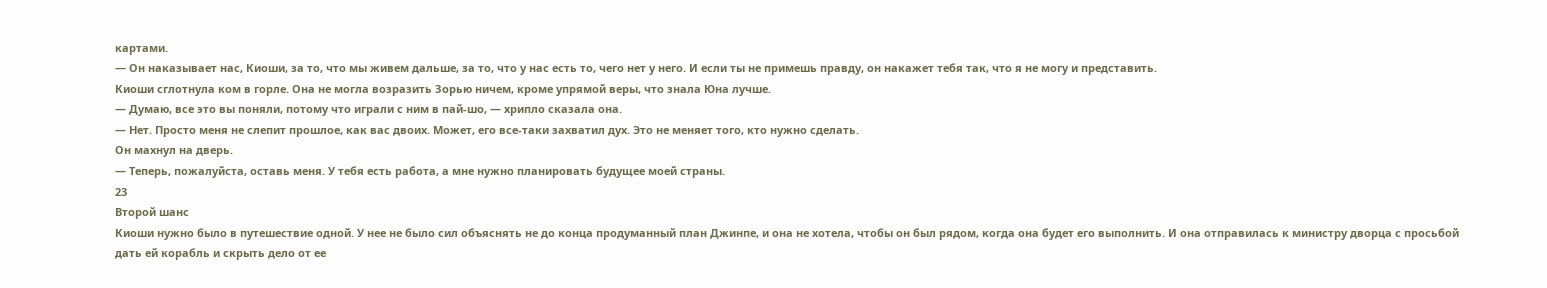картами.
— Он наказывает нас, Киоши, за то, что мы живем дальше, за то, что у нас есть то, чего нет у него. И если ты не примешь правду, он накажет тебя так, что я не могу и представить.
Киоши сглотнула ком в горле. Она не могла возразить Зорью ничем, кроме упрямой веры, что знала Юна лучше.
— Думаю, все это вы поняли, потому что играли с ним в пай-шо, — хрипло сказала она.
— Нет. Просто меня не слепит прошлое, как вас двоих. Может, его все-таки захватил дух. Это не меняет того, кто нужно сделать.
Он махнул на дверь.
— Теперь, пожалуйста, оставь меня. У тебя есть работа, а мне нужно планировать будущее моей страны.
23
Второй шанс
Киоши нужно было в путешествие одной. У нее не было сил объяснять не до конца продуманный план Джинпе, и она не хотела, чтобы он был рядом, когда она будет его выполнить. И она отправилась к министру дворца с просьбой дать ей корабль и скрыть дело от ее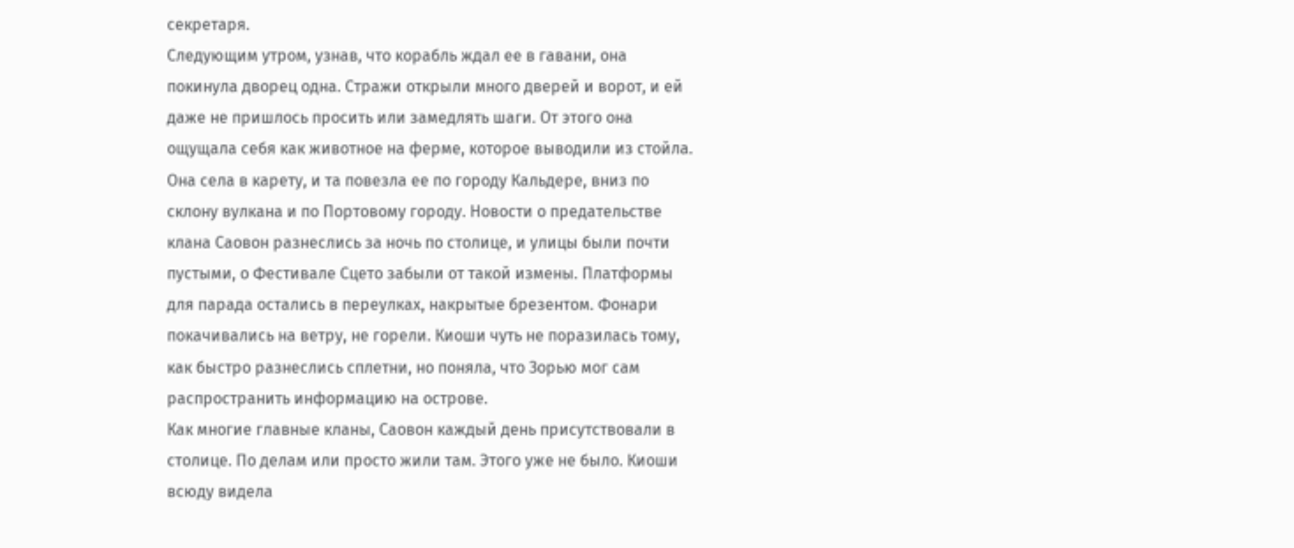секретаря.
Следующим утром, узнав, что корабль ждал ее в гавани, она покинула дворец одна. Стражи открыли много дверей и ворот, и ей даже не пришлось просить или замедлять шаги. От этого она ощущала себя как животное на ферме, которое выводили из стойла.
Она села в карету, и та повезла ее по городу Кальдере, вниз по склону вулкана и по Портовому городу. Новости о предательстве клана Саовон разнеслись за ночь по столице, и улицы были почти пустыми, о Фестивале Сцето забыли от такой измены. Платформы для парада остались в переулках, накрытые брезентом. Фонари покачивались на ветру, не горели. Киоши чуть не поразилась тому, как быстро разнеслись сплетни, но поняла, что Зорью мог сам распространить информацию на острове.
Как многие главные кланы, Саовон каждый день присутствовали в столице. По делам или просто жили там. Этого уже не было. Киоши всюду видела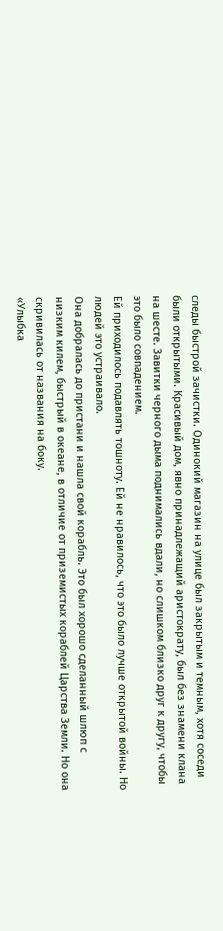следы быстрой зачистки. Одинокий магазин на улице был закрытым и темным, хотя соседи были открытыми. Красивый дом, явно принадлежащий аристократу, был без знамени клана на шесте. Завитки черного дыма поднимались вдали, но слишком близко друг к другу, чтобы это было совпадением.
Ей приходилось подавлять тошноту. Ей не нравилось, что это было лучше открытой войны. Но людей это устраивало.
Она добралась до пристани и нашла свой корабль. Это был хорошо сделанный шлюп с низким килем, быстрый в океане, в отличие от приземистых кораблей Царства Земли. Но она скривилась от названия на боку.
«Улыбка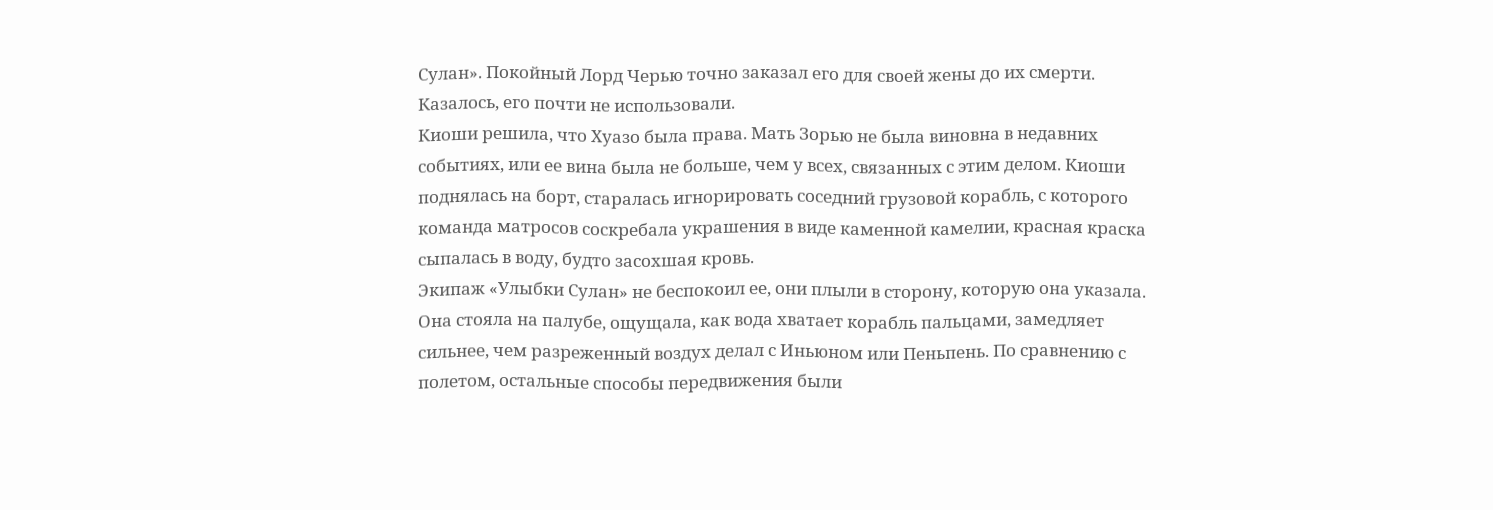Сулан». Покойный Лорд Черью точно заказал его для своей жены до их смерти. Казалось, его почти не использовали.
Киоши решила, что Хуазо была права. Мать Зорью не была виновна в недавних событиях, или ее вина была не больше, чем у всех, связанных с этим делом. Киоши поднялась на борт, старалась игнорировать соседний грузовой корабль, с которого команда матросов соскребала украшения в виде каменной камелии, красная краска сыпалась в воду, будто засохшая кровь.
Экипаж «Улыбки Сулан» не беспокоил ее, они плыли в сторону, которую она указала. Она стояла на палубе, ощущала, как вода хватает корабль пальцами, замедляет сильнее, чем разреженный воздух делал с Иньюном или Пеньпень. По сравнению с полетом, остальные способы передвижения были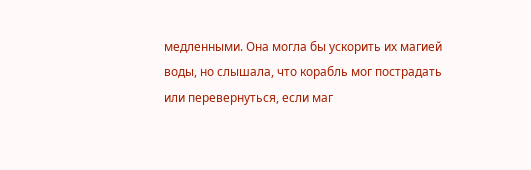медленными. Она могла бы ускорить их магией воды, но слышала, что корабль мог пострадать или перевернуться, если маг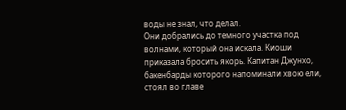воды не знал, что делал.
Они добрались до темного участка под волнами, который она искала. Киоши приказала бросить якорь. Капитан Джунхо, бакенбарды которого напоминали хвою ели, стоял во главе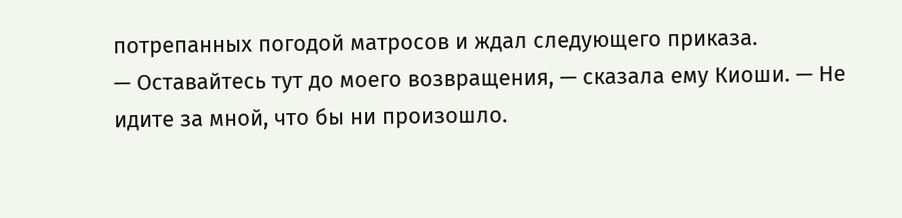потрепанных погодой матросов и ждал следующего приказа.
— Оставайтесь тут до моего возвращения, — сказала ему Киоши. — Не идите за мной, что бы ни произошло.